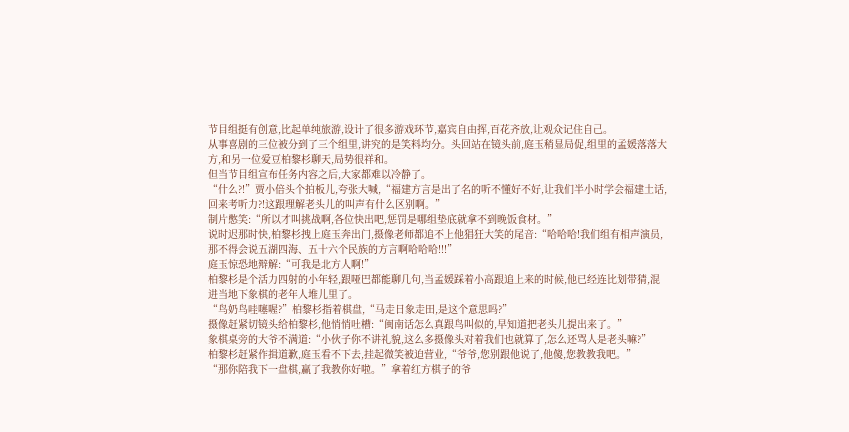节目组挺有创意,比起单纯旅游,设计了很多游戏环节,嘉宾自由挥,百花齐放,让观众记住自己。
从事喜剧的三位被分到了三个组里,讲究的是笑料均分。头回站在镜头前,庭玉稍显局促,组里的孟媛落落大方,和另一位爱豆柏黎杉聊天,局势很祥和。
但当节目组宣布任务内容之后,大家都难以冷静了。
“什么?!”贾小倍头个拍板儿,夸张大喊,“福建方言是出了名的听不懂好不好,让我们半小时学会福建土话,回来考听力?!这跟理解老头儿的叫声有什么区别啊。”
制片憋笑:“所以才叫挑战啊,各位快出吧,惩罚是哪组垫底就拿不到晚饭食材。”
说时迟那时快,柏黎杉拽上庭玉奔出门,摄像老师都追不上他猖狂大笑的尾音:“哈哈哈!我们组有相声演员,那不得会说五湖四海、五十六个民族的方言啊哈哈哈!!!”
庭玉惊恐地辩解:“可我是北方人啊!”
柏黎杉是个活力四射的小年轻,跟哑巴都能聊几句,当孟媛踩着小高跟追上来的时候,他已经连比划带猜,混进当地下象棋的老年人堆儿里了。
“鸟奶鸟哇噻喔?”柏黎杉指着棋盘,“马走日象走田,是这个意思吗?”
摄像赶紧切镜头给柏黎杉,他悄悄吐槽:“闽南话怎么真跟鸟叫似的,早知道把老头儿提出来了。”
象棋桌旁的大爷不满道:“小伙子你不讲礼貌,这么多摄像头对着我们也就算了,怎么还骂人是老头嘛?”
柏黎杉赶紧作揖道歉,庭玉看不下去,挂起微笑被迫营业,“爷爷,您别跟他说了,他傻,您教教我吧。”
“那你陪我下一盘棋,赢了我教你好啦。”拿着红方棋子的爷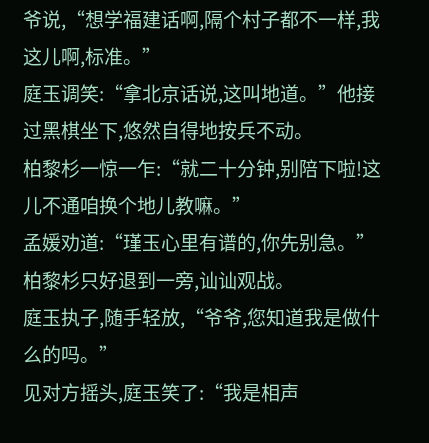爷说,“想学福建话啊,隔个村子都不一样,我这儿啊,标准。”
庭玉调笑:“拿北京话说,这叫地道。”他接过黑棋坐下,悠然自得地按兵不动。
柏黎杉一惊一乍:“就二十分钟,别陪下啦!这儿不通咱换个地儿教嘛。”
孟媛劝道:“瑾玉心里有谱的,你先别急。”
柏黎杉只好退到一旁,讪讪观战。
庭玉执子,随手轻放,“爷爷,您知道我是做什么的吗。”
见对方摇头,庭玉笑了:“我是相声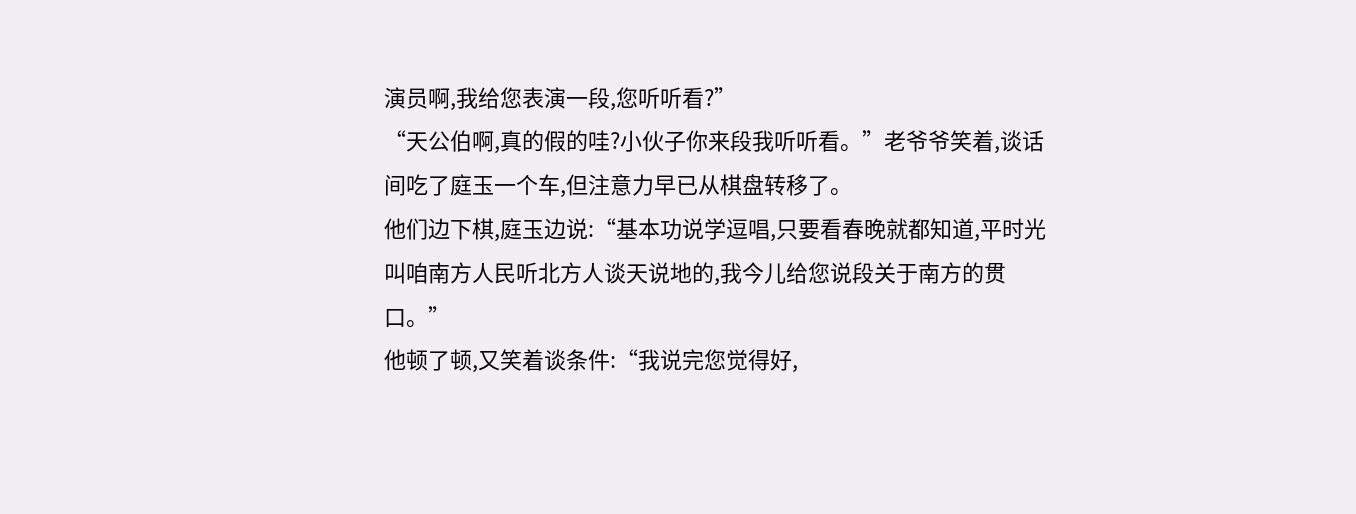演员啊,我给您表演一段,您听听看?”
“天公伯啊,真的假的哇?小伙子你来段我听听看。”老爷爷笑着,谈话间吃了庭玉一个车,但注意力早已从棋盘转移了。
他们边下棋,庭玉边说:“基本功说学逗唱,只要看春晚就都知道,平时光叫咱南方人民听北方人谈天说地的,我今儿给您说段关于南方的贯口。”
他顿了顿,又笑着谈条件:“我说完您觉得好,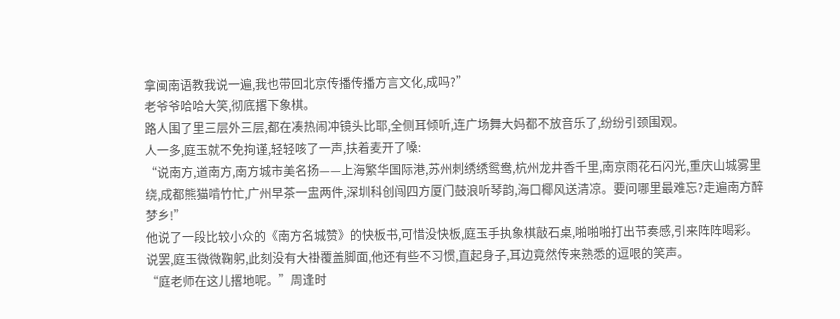拿闽南语教我说一遍,我也带回北京传播传播方言文化,成吗?”
老爷爷哈哈大笑,彻底撂下象棋。
路人围了里三层外三层,都在凑热闹冲镜头比耶,全侧耳倾听,连广场舞大妈都不放音乐了,纷纷引颈围观。
人一多,庭玉就不免拘谨,轻轻咳了一声,扶着麦开了嗓:
“说南方,道南方,南方城市美名扬——上海繁华国际港,苏州刺绣绣鸳鸯,杭州龙井香千里,南京雨花石闪光,重庆山城雾里绕,成都熊猫啃竹忙,广州早茶一盅两件,深圳科创闯四方厦门鼓浪听琴韵,海口椰风送清凉。要问哪里最难忘?走遍南方醉梦乡!”
他说了一段比较小众的《南方名城赞》的快板书,可惜没快板,庭玉手执象棋敲石桌,啪啪啪打出节奏感,引来阵阵喝彩。
说罢,庭玉微微鞠躬,此刻没有大褂覆盖脚面,他还有些不习惯,直起身子,耳边竟然传来熟悉的逗哏的笑声。
“庭老师在这儿撂地呢。”周逢时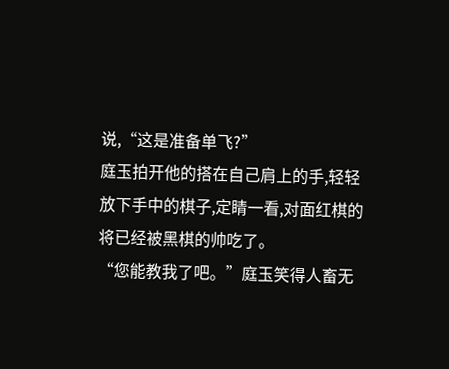说,“这是准备单飞?”
庭玉拍开他的搭在自己肩上的手,轻轻放下手中的棋子,定睛一看,对面红棋的将已经被黑棋的帅吃了。
“您能教我了吧。”庭玉笑得人畜无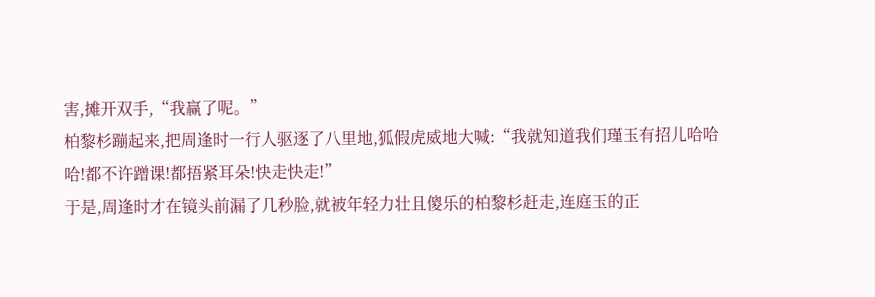害,摊开双手,“我赢了呢。”
柏黎杉蹦起来,把周逢时一行人驱逐了八里地,狐假虎威地大喊:“我就知道我们瑾玉有招儿哈哈哈!都不许蹭课!都捂紧耳朵!快走快走!”
于是,周逢时才在镜头前漏了几秒脸,就被年轻力壮且傻乐的柏黎杉赶走,连庭玉的正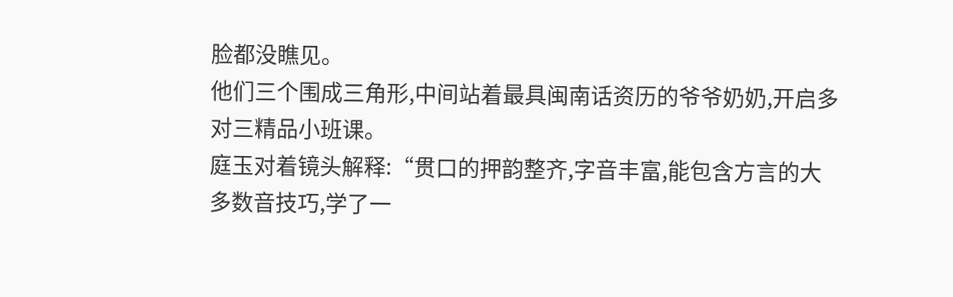脸都没瞧见。
他们三个围成三角形,中间站着最具闽南话资历的爷爷奶奶,开启多对三精品小班课。
庭玉对着镜头解释:“贯口的押韵整齐,字音丰富,能包含方言的大多数音技巧,学了一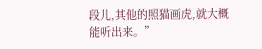段儿,其他的照猫画虎,就大概能听出来。”